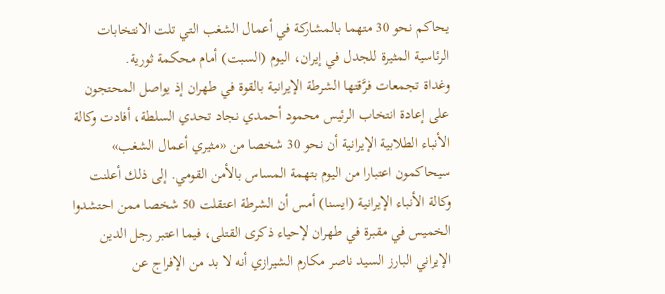يحاكم نحو 30 متهما بالمشاركة في أعمال الشغب التي تلت الانتخابات الرئاسية المثيرة للجدل في إيران، اليوم (السبت) أمام محكمة ثورية.
وغداة تجمعات فرَّقتها الشرطة الإيرانية بالقوة في طهران إذ يواصل المحتجون على إعادة انتخاب الرئيس محمود أحمدي نجاد تحدي السلطة، أفادت وكالة الأنباء الطلابية الإيرانية أن نحو 30 شخصا من «مثيري أعمال الشغب» سيحاكمون اعتبارا من اليوم بتهمة المساس بالأمن القومي. إلى ذلك أعلنت وكالة الأنباء الإيرانية (ايسنا) أمس أن الشرطة اعتقلت 50 شخصا ممن احتشدوا الخميس في مقبرة في طهران لإحياء ذكرى القتلى، فيما اعتبر رجل الدين الإيراني البارز السيد ناصر مكارم الشيرازي أنه لا بد من الإفراج عن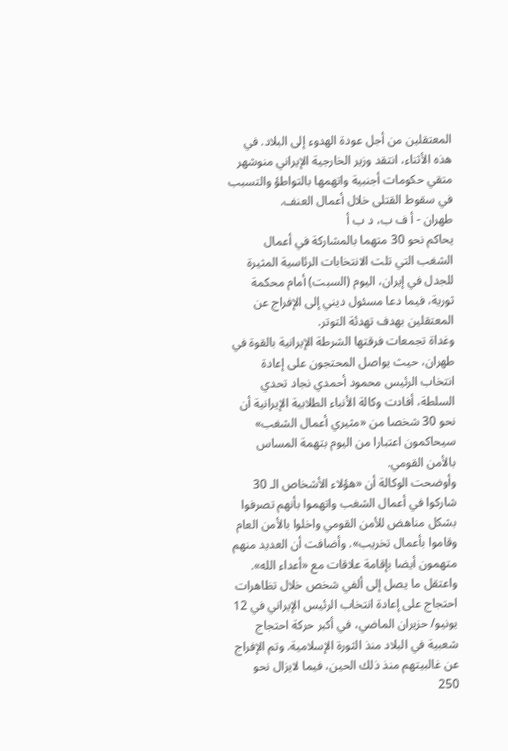المعتقلين من أجل عودة الهدوء إلى البلاد. في هذه الأثناء، انتقد وزير الخارجية الإيراني منوشهر متقي حكومات أجنبية واتهمها بالتواطؤ والتسبب في سقوط القتلى خلال أعمال العنف.
طهران - أ ف ب، د ب أ
يحاكم نحو 30 متهما بالمشاركة في أعمال الشغب التي تلت الانتخابات الرئاسية المثيرة للجدل في إيران، اليوم (السبت) أمام محكمة ثورية، فيما دعا مسئول ديني إلى الإفراج عن المعتقلين بهدف تهدئة التوتر.
وغداة تجمعات فرقتها الشرطة الإيرانية بالقوة في طهران، حيث يواصل المحتجون على إعادة انتخاب الرئيس محمود أحمدي نجاد تحدي السلطة، أفادت وكالة الأنباء الطلابية الإيرانية أن نحو 30 شخصا من «مثيري أعمال الشغب» سيحاكمون اعتبارا من اليوم بتهمة المساس بالأمن القومي.
وأوضحت الوكالة أن «هؤلاء الأشخاص الـ 30 شاركوا في أعمال الشغب واتهموا بأنهم تصرفوا بشكل مناهض للأمن القومي واخلوا بالأمن العام وقاموا بأعمال تخريب». وأضافت أن العديد منهم متهمون أيضا بإقامة علاقات مع «أعداء الله». واعتقل ما يصل إلى ألفي شخص خلال تظاهرات احتجاج على إعادة انتخاب الرئيس الإيراني في 12 يونيو/ حزيران الماضي، في أكبر حركة احتجاج شعبية في البلاد منذ الثورة الإسلامية. وتم الإفراج عن غالبيتهم منذ ذلك الحين، فيما لايزال نحو 250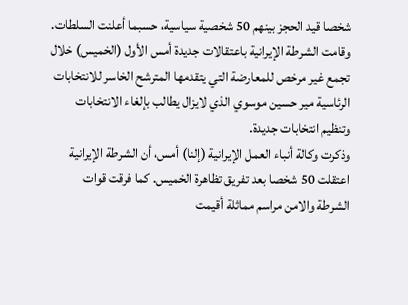شخصا قيد الحجز بينهم 50 شخصية سياسية، حسبما أعلنت السلطات.
وقامت الشرطة الإيرانية باعتقالات جديدة أمس الأول (الخميس) خلال تجمع غير مرخص للمعارضة التي يتقدمها المترشح الخاسر للانتخابات الرئاسية مير حسين موسوي الذي لايزال يطالب بإلغاء الانتخابات وتنظيم انتخابات جديدة.
وذكرت وكالة أنباء العمل الإيرانية (إلنا) أمس، أن الشرطة الإيرانية اعتقلت 50 شخصا بعد تفريق تظاهرة الخميس. كما فرقت قوات الشرطة والامن مراسم مماثلة أقيمت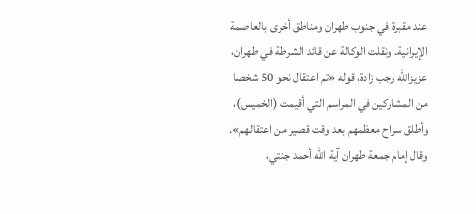عند مقبرة في جنوب طهران ومناطق أخرى بالعاصمة الإيرانية. ونقلت الوكالة عن قائد الشرطة في طهران، عزيزالله رجب زادة، قوله «تم اعتقال نحو 50 شخصا من المشاركين في المراسم التي أقيمت (الخميس)، وأطلق سراح معظمهم بعد وقت قصير من اعتقالهم».
وقال إمام جمعة طهران آية الله أحمد جنتي،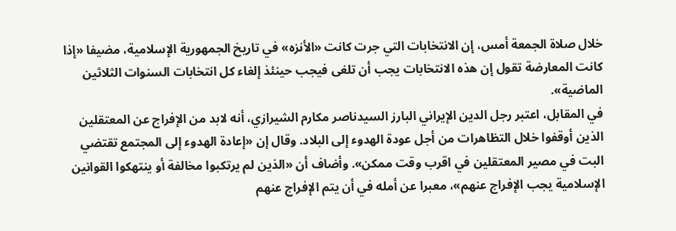خلال صلاة الجمعة أمس، إن الانتخابات التي جرت كانت «الأنزه» في تاريخ الجمهورية الإسلامية، مضيفا «إذا كانت المعارضة تقول إن هذه الانتخابات يجب أن تلغى فيجب حينئذ إلغاء كل انتخابات السنوات الثلاثين الماضية».
في المقابل، اعتبر رجل الدين الإيراني البارز السيدناصر مكارم الشيرازي، أنه لابد من الإفراج عن المعتقلين الذين أوقفوا خلال التظاهرات من أجل عودة الهدوء إلى البلاد. وقال إن «إعادة الهدوء إلى المجتمع تقتضي البت في مصير المعتقلين في اقرب وقت ممكن». وأضاف أن «الذين لم يرتكبوا مخالفة أو ينتهكوا القوانين الإسلامية يجب الإفراج عنهم»، معبرا عن أمله في أن يتم الإفراج عنهم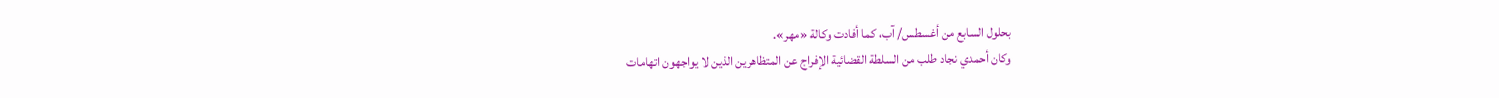بحلول السابع من أغسطس/ آب، كما أفادت وكالة «مهر».
وكان أحمدي نجاد طلب من السلطة القضائية الإفراج عن المتظاهرين الذين لا يواجهون اتهامات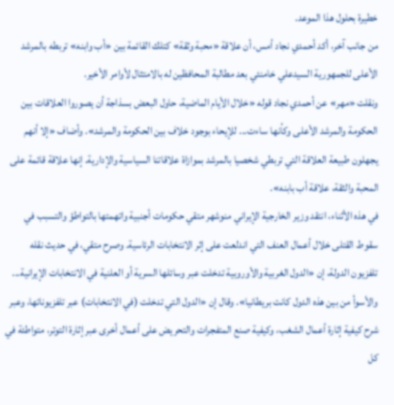خطيرة بحلول هذا الموعد.
من جانب آخر، أكد أحمدي نجاد أمس، أن علاقة «محبة وثقة» كتلك القائمة بين «أب وابنه» تربطه بالمرشد الأعلى للجمهورية السيدعلي خامنئي بعد مطالبة المحافظين له بالامتثال لأوامر الأخير.
ونقلت «مهر» عن أحمدي نجاد قوله «خلال الأيام الماضية، حاول البعض بسذاجة أن يصوروا العلاقات بين الحكومة والمرشد الأعلى وكأنها ساءت... للإيحاء بوجود خلاف بين الحكومة والمرشد». وأضاف «إلا أنهم يجهلون طبيعة العلاقة التي تربطي شخصيا بالمرشد بموازاة علاقاتنا السياسية والإدارية. إنها علاقة قائمة على المحبة والثقة، علاقة أب بابنه».
في هذه الأثناء، انتقد وزير الخارجية الإيراني منوشهر متقي حكومات أجنبية واتهمتها بالتواطؤ والتسبب في سقوط القتلى خلال أعمال العنف التي اندلعت على إثر الانتخابات الرئاسية. وصرح متقي، في حديث نقله تلفزيون الدولة، إن «الدول الغربية والأوروبية تدخلت عبر وسائلها السرية أو العلنية في الانتخابات الإيرانية... والأسوأ من بين هذه الدول كانت بريطانيا». وقال إن «الدول التي تدخلت (في الانتخابات) عبر تلفزيوناتها، وعبر شرح كيفية إثارة أعمال الشغب، وكيفية صنع المتفجرات والتحريض على أعمال أخرى عبر إثارة التوتر، متواطئة في كل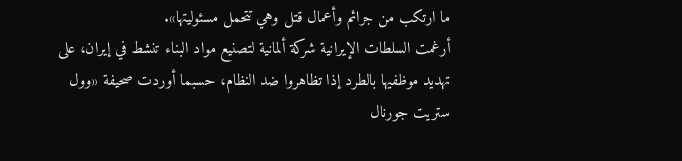ما ارتكب من جرائم وأعمال قتل وهي تتحمل مسئوليتها».
أرغمت السلطات الإيرانية شركة ألمانية لتصنيع مواد البناء تنشط في إيران، على تهديد موظفيها بالطرد إذا تظاهروا ضد النظام، حسبما أوردت صحيفة «وول ستريت جورنال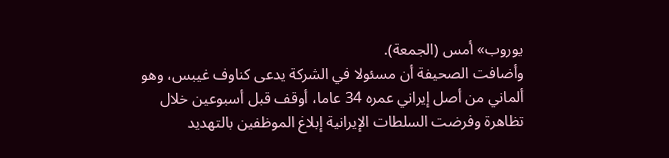يوروب» أمس (الجمعة).
وأضافت الصحيفة أن مسئولا في الشركة يدعى كناوف غيبس، وهو ألماني من أصل إيراني عمره 34 عاما، أوقف قبل أسبوعين خلال تظاهرة وفرضت السلطات الإيرانية إبلاغ الموظفين بالتهديد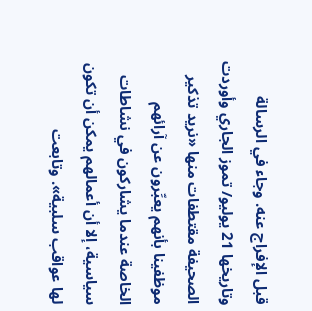قبل الإفراج عنه. وجاء في الرسالة وتاريخها 21 يوليو/ تموز الجاري وأوردت الصحيفة مقتطفات منها «نريد تذكير موظفينا بأنهم يعبِّرون عن آرائهم الخاصة عندما يشاركون في نشاطات سياسية، إلا أن أعمالهم يمكن أن تكون لها عواقب سلبية». وتابعت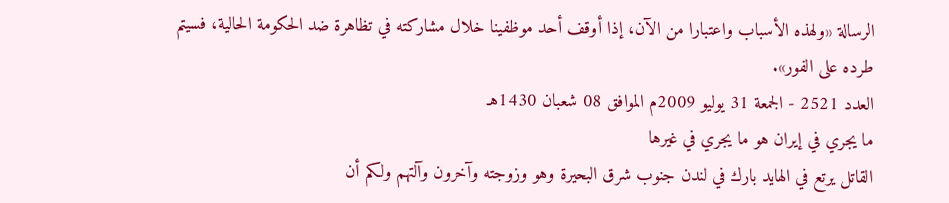الرسالة «ولهذه الأسباب واعتبارا من الآن، إذا أوقف أحد موظفينا خلال مشاركته في تظاهرة ضد الحكومة الحالية، فسيتم طرده على الفور».
العدد 2521 - الجمعة 31 يوليو 2009م الموافق 08 شعبان 1430هـ
ما يجري في إيران هو ما يجري في غيرها
القاتل يرتع في الهايد بارك في لندن جنوب شرق البحيرة وهو وزوجته وآخرون وآلتهم ولكم أن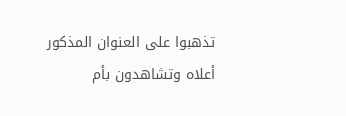تذهبوا على العنوان المذكور أعلاه وتشاهدون بأم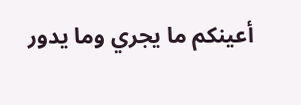أعينكم ما يجري وما يدور